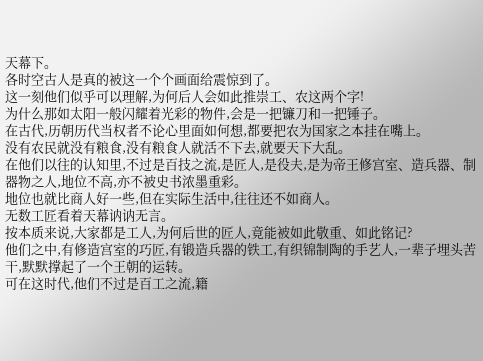天幕下。
各时空古人是真的被这一个个画面给震惊到了。
这一刻他们似乎可以理解,为何后人会如此推崇工、农这两个字!
为什么那如太阳一般闪耀着光彩的物件,会是一把镰刀和一把锤子。
在古代,历朝历代当权者不论心里面如何想,都要把农为国家之本挂在嘴上。
没有农民就没有粮食,没有粮食人就活不下去,就要天下大乱。
在他们以往的认知里,不过是百技之流,是匠人,是役夫,是为帝王修宫室、造兵器、制器物之人,地位不高,亦不被史书浓墨重彩。
地位也就比商人好一些,但在实际生活中,往往还不如商人。
无数工匠看着天幕讷讷无言。
按本质来说,大家都是工人,为何后世的匠人,竟能被如此敬重、如此铭记?
他们之中,有修造宫室的巧匠,有锻造兵器的铁工,有织锦制陶的手艺人,一辈子埋头苦干,默默撑起了一个王朝的运转。
可在这时代,他们不过是百工之流,籍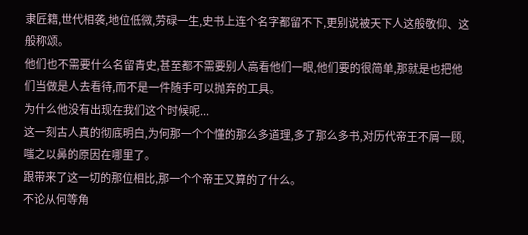隶匠籍,世代相袭,地位低微,劳碌一生,史书上连个名字都留不下,更别说被天下人这般敬仰、这般称颂。
他们也不需要什么名留青史,甚至都不需要别人高看他们一眼,他们要的很简单,那就是也把他们当做是人去看待,而不是一件随手可以抛弃的工具。
为什么他没有出现在我们这个时候呢...
这一刻古人真的彻底明白,为何那一个个懂的那么多道理,多了那么多书,对历代帝王不屑一顾,嗤之以鼻的原因在哪里了。
跟带来了这一切的那位相比,那一个个帝王又算的了什么。
不论从何等角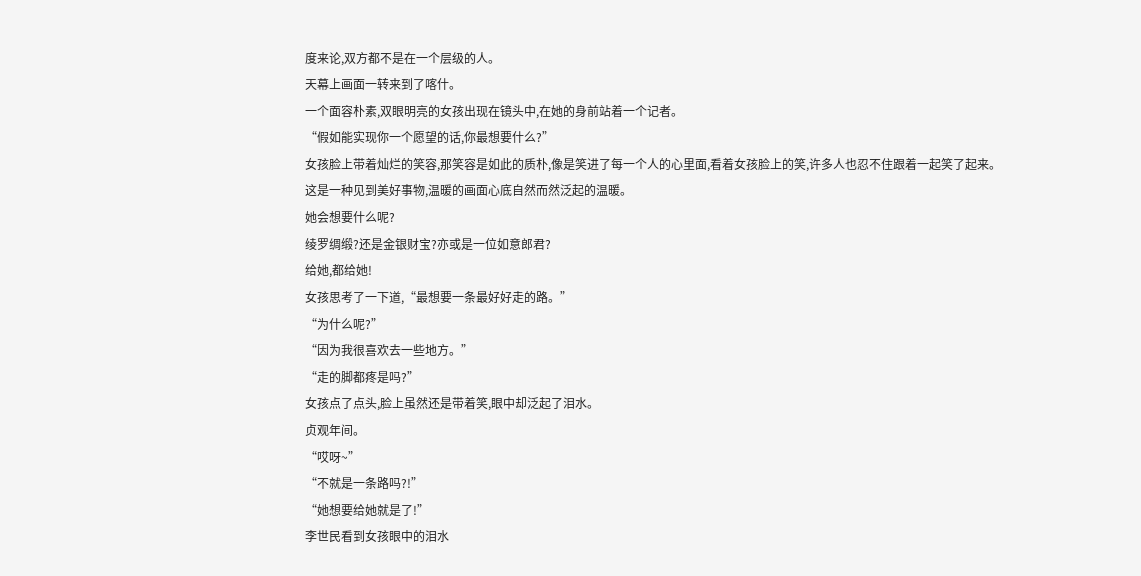度来论,双方都不是在一个层级的人。
天幕上画面一转来到了喀什。
一个面容朴素,双眼明亮的女孩出现在镜头中,在她的身前站着一个记者。
“假如能实现你一个愿望的话,你最想要什么?”
女孩脸上带着灿烂的笑容,那笑容是如此的质朴,像是笑进了每一个人的心里面,看着女孩脸上的笑,许多人也忍不住跟着一起笑了起来。
这是一种见到美好事物,温暖的画面心底自然而然泛起的温暖。
她会想要什么呢?
绫罗绸缎?还是金银财宝?亦或是一位如意郎君?
给她,都给她!
女孩思考了一下道,“最想要一条最好好走的路。”
“为什么呢?”
“因为我很喜欢去一些地方。”
“走的脚都疼是吗?”
女孩点了点头,脸上虽然还是带着笑,眼中却泛起了泪水。
贞观年间。
“哎呀~”
“不就是一条路吗?!”
“她想要给她就是了!”
李世民看到女孩眼中的泪水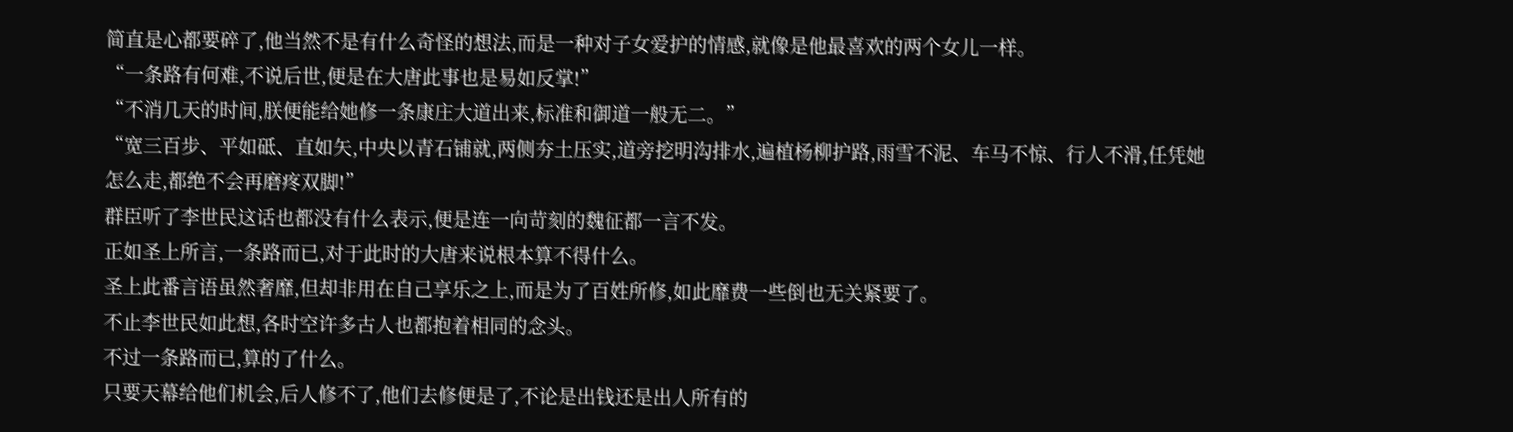简直是心都要碎了,他当然不是有什么奇怪的想法,而是一种对子女爱护的情感,就像是他最喜欢的两个女儿一样。
“一条路有何难,不说后世,便是在大唐此事也是易如反掌!”
“不消几天的时间,朕便能给她修一条康庄大道出来,标准和御道一般无二。”
“宽三百步、平如砥、直如矢,中央以青石铺就,两侧夯土压实,道旁挖明沟排水,遍植杨柳护路,雨雪不泥、车马不惊、行人不滑,任凭她怎么走,都绝不会再磨疼双脚!”
群臣听了李世民这话也都没有什么表示,便是连一向苛刻的魏征都一言不发。
正如圣上所言,一条路而已,对于此时的大唐来说根本算不得什么。
圣上此番言语虽然奢靡,但却非用在自己享乐之上,而是为了百姓所修,如此靡费一些倒也无关紧要了。
不止李世民如此想,各时空许多古人也都抱着相同的念头。
不过一条路而已,算的了什么。
只要天幕给他们机会,后人修不了,他们去修便是了,不论是出钱还是出人所有的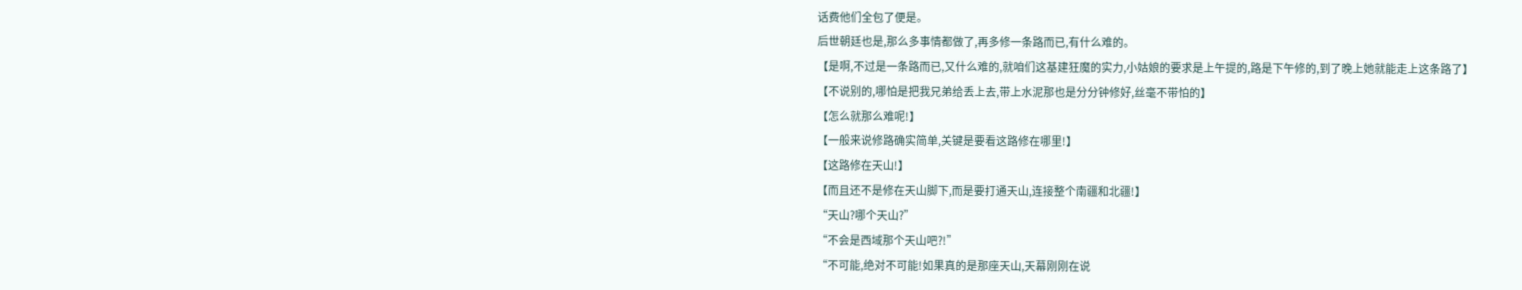话费他们全包了便是。
后世朝廷也是,那么多事情都做了,再多修一条路而已,有什么难的。
【是啊,不过是一条路而已,又什么难的,就咱们这基建狂魔的实力,小姑娘的要求是上午提的,路是下午修的,到了晚上她就能走上这条路了】
【不说别的,哪怕是把我兄弟给丢上去,带上水泥那也是分分钟修好,丝毫不带怕的】
【怎么就那么难呢!】
【一般来说修路确实简单,关键是要看这路修在哪里!】
【这路修在天山!】
【而且还不是修在天山脚下,而是要打通天山,连接整个南疆和北疆!】
“天山?哪个天山?”
“不会是西域那个天山吧?!”
“不可能,绝对不可能!如果真的是那座天山,天幕刚刚在说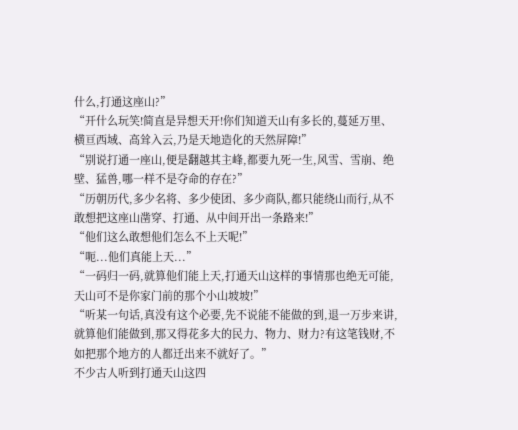什么,打通这座山?”
“开什么玩笑!简直是异想天开!你们知道天山有多长的,蔓延万里、横亘西域、高耸入云,乃是天地造化的天然屏障!”
“别说打通一座山,便是翻越其主峰,都要九死一生,风雪、雪崩、绝壁、猛兽,哪一样不是夺命的存在?”
“历朝历代,多少名将、多少使团、多少商队,都只能绕山而行,从不敢想把这座山凿穿、打通、从中间开出一条路来!”
“他们这么敢想他们怎么不上天呢!”
“呃...他们真能上天...”
“一码归一码,就算他们能上天,打通天山这样的事情那也绝无可能,天山可不是你家门前的那个小山坡坡!”
“听某一句话,真没有这个必要,先不说能不能做的到,退一万步来讲,就算他们能做到,那又得花多大的民力、物力、财力?有这笔钱财,不如把那个地方的人都迁出来不就好了。”
不少古人听到打通天山这四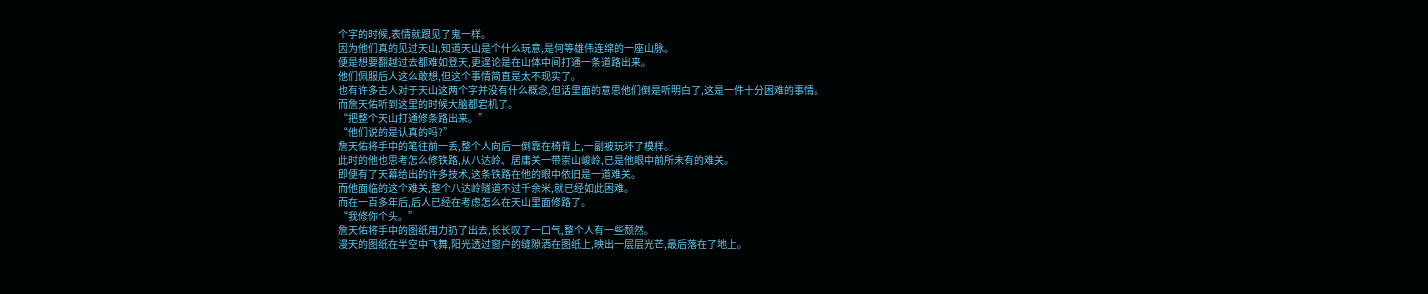个字的时候,表情就跟见了鬼一样。
因为他们真的见过天山,知道天山是个什么玩意,是何等雄伟连绵的一座山脉。
便是想要翻越过去都难如登天,更遑论是在山体中间打通一条道路出来。
他们佩服后人这么敢想,但这个事情简直是太不现实了。
也有许多古人对于天山这两个字并没有什么概念,但话里面的意思他们倒是听明白了,这是一件十分困难的事情。
而詹天佑听到这里的时候大脑都宕机了。
“把整个天山打通修条路出来。”
“他们说的是认真的吗?”
詹天佑将手中的笔往前一丢,整个人向后一倒靠在椅背上,一副被玩坏了模样。
此时的他也思考怎么修铁路,从八达岭、居庸关一带崇山峻岭,已是他眼中前所未有的难关。
即便有了天幕给出的许多技术,这条铁路在他的眼中依旧是一道难关。
而他面临的这个难关,整个八达岭隧道不过千余米,就已经如此困难。
而在一百多年后,后人已经在考虑怎么在天山里面修路了。
“我修你个头。”
詹天佑将手中的图纸用力扔了出去,长长叹了一口气,整个人有一些颓然。
漫天的图纸在半空中飞舞,阳光透过窗户的缝隙洒在图纸上,映出一层层光芒,最后落在了地上。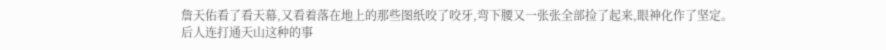詹天佑看了看天幕,又看着落在地上的那些图纸咬了咬牙,弯下腰又一张张全部捡了起来,眼神化作了坚定。
后人连打通天山这种的事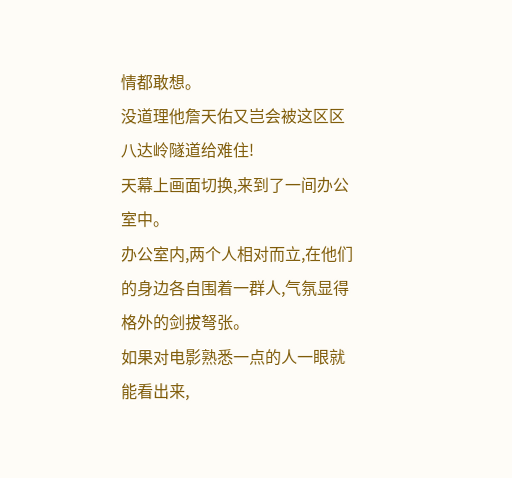情都敢想。
没道理他詹天佑又岂会被这区区八达岭隧道给难住!
天幕上画面切换,来到了一间办公室中。
办公室内,两个人相对而立,在他们的身边各自围着一群人,气氛显得格外的剑拔弩张。
如果对电影熟悉一点的人一眼就能看出来,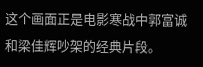这个画面正是电影寒战中郭富诚和梁佳辉吵架的经典片段。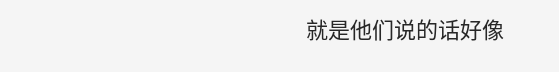就是他们说的话好像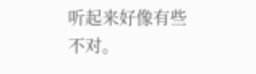听起来好像有些不对。